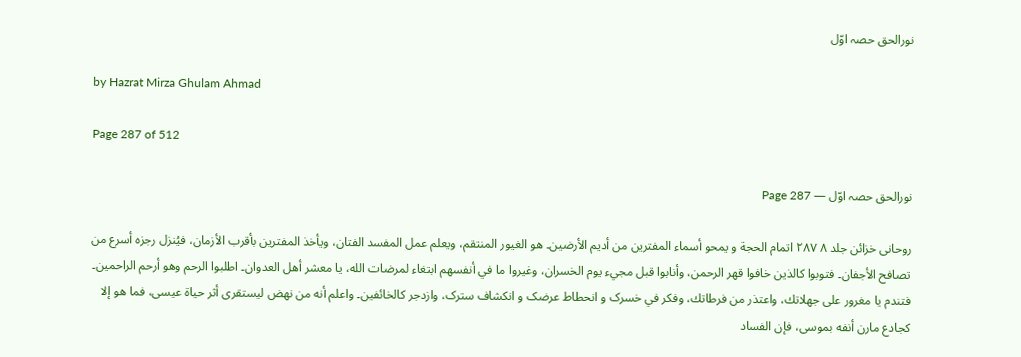نورالحق حصہ اوّل

by Hazrat Mirza Ghulam Ahmad

Page 287 of 512

نورالحق حصہ اوّل — Page 287

روحانی خزائن جلد ۸ ۲۸۷ اتمام الحجة و يمحو أسماء المفترين من أديم الأرضين۔ هو الغيور المنتقم، ويعلم عمل المفسد الفتان، ويأخذ المفترين بأقرب الأزمان، فيُنزل رجزه أسرع من تصافح الأجفان۔ فتوبوا كالذين خافوا قهر الرحمن، وأنابوا قبل مجيء يوم الخسران، وغيروا ما في أنفسهم ابتغاء لمرضات الله، يا معشر أهل العدوان۔ اطلبوا الرحم وهو أرحم الراحمين۔ فتندم يا مغرور على جهلاتك، واعتذر من فرطاتك، وفكر في خسرک و انحطاط عرضک و انکشاف سترک، وازدجر كالخائفين۔ واعلم أنه من نهض ليستقرى أثر حياة عيسى، فما هو إلا كجادع مارن أنفه بموسى، فإن الفساد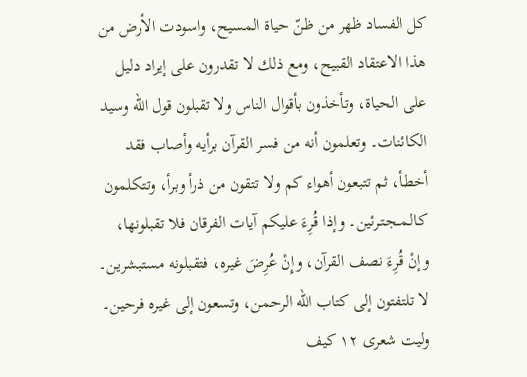كل الفساد ظهر من ظنّ حياة المسيح، واسودت الأرض من هذا الاعتقاد القبيح، ومع ذلك لا تقدرون على إيراد دليل على الحياة، وتأخذون بأقوال الناس ولا تقبلون قول الله وسيد الكائنات۔ وتعلمون أنه من فسر القرآن برأيه وأصاب فقد أخطأ، ثم تتبعون أهواء كم ولا تتقون من ذرأ وبرأ، وتتكلمون كـالـمـجـتـرئين۔ وإذا قُرِءَ عليكم آيات الفرقان فلا تقبلونها، وإنْ قُرِءَ نصف القرآن، وإِنْ عُرِضَ غيره، فتقبلونه مستبشرين۔ لا تلتفتون إلى كتاب الله الرحمن، وتسعون إلى غيره فرحین۔ ولیت شعری ۱۲ كيف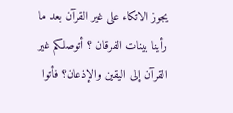يجوز الاتكاء على غير القرآن بعد ما رأينا بينات الفرقان ؟ أتوصلكم غير القرآن إلى اليقين والإذعان؟ فأتوا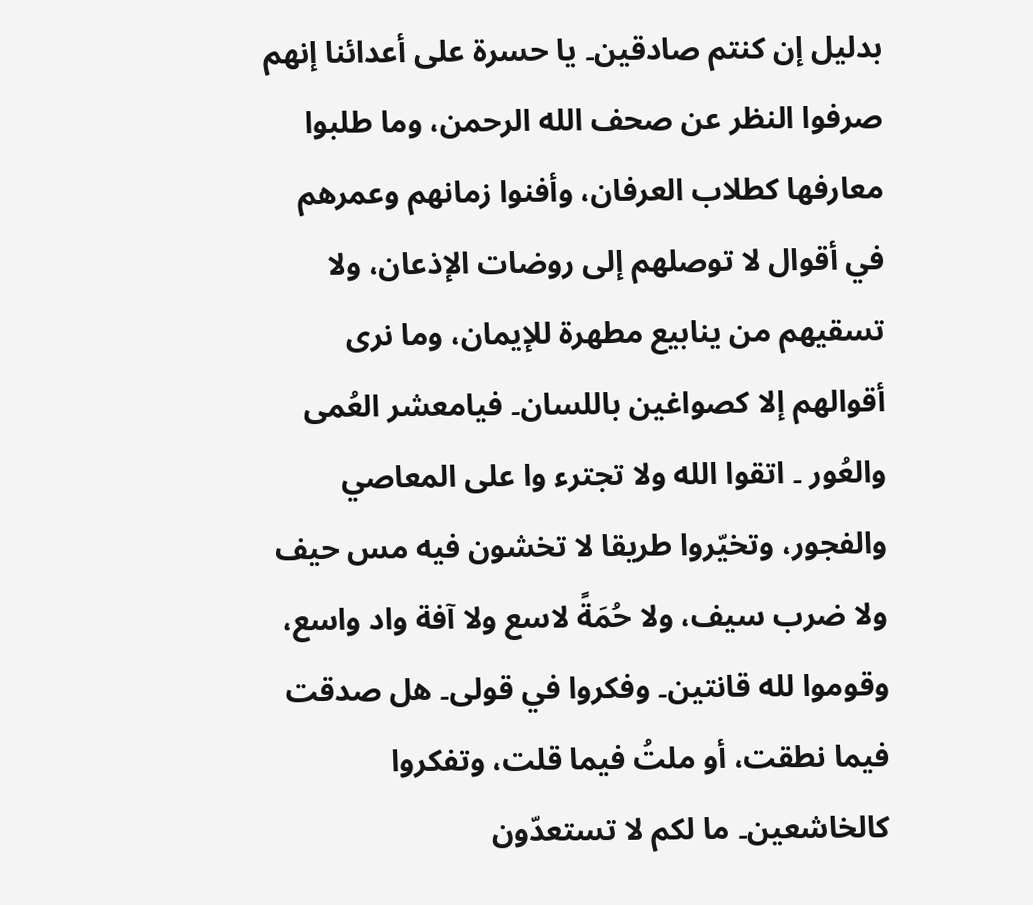بدليل إن كنتم صادقين۔ يا حسرة على أعدائنا إنهم صرفوا النظر عن صحف الله الرحمن، وما طلبوا معارفها كطلاب العرفان، وأفنوا زمانهم وعمرهم في أقوال لا توصلهم إلى روضات الإذعان، ولا تسقيهم من ينابيع مطهرة للإيمان، وما نرى أقوالهم إلا كصواغين باللسان۔ فيامعشر العُمى والعُور ۔ اتقوا الله ولا تجترء وا على المعاصي والفجور، وتخيّروا طريقا لا تخشون فيه مس حيف ولا ضرب سيف، ولا حُمَةً لاسع ولا آفة واد واسع، وقوموا لله قانتين۔ وفكروا في قولى۔ هل صدقت فيما نطقت، أو ملتُ فيما قلت، وتفكروا كالخاشعين۔ ما لكم لا تستعدّون